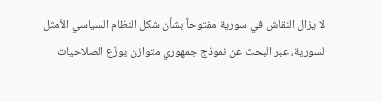لا يزال النقاش في سورية مفتوحاً بشأن شكل النظام السياسي الأمثل لسورية، عبر البحث عن نموذج جمهوري متوازن يوزّع الصلاحيات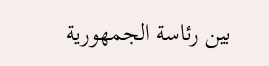بين رئاسة الجمهورية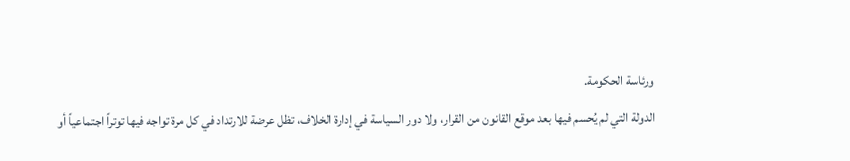ورئاسة الحكومة.
الدولة التي لم يُحسم فيها بعد موقع القانون من القرار، ولا دور السياسة في إدارة الخلاف، تظل عرضة للارتداد في كل مرة تواجه فيها توتراً اجتماعياً أو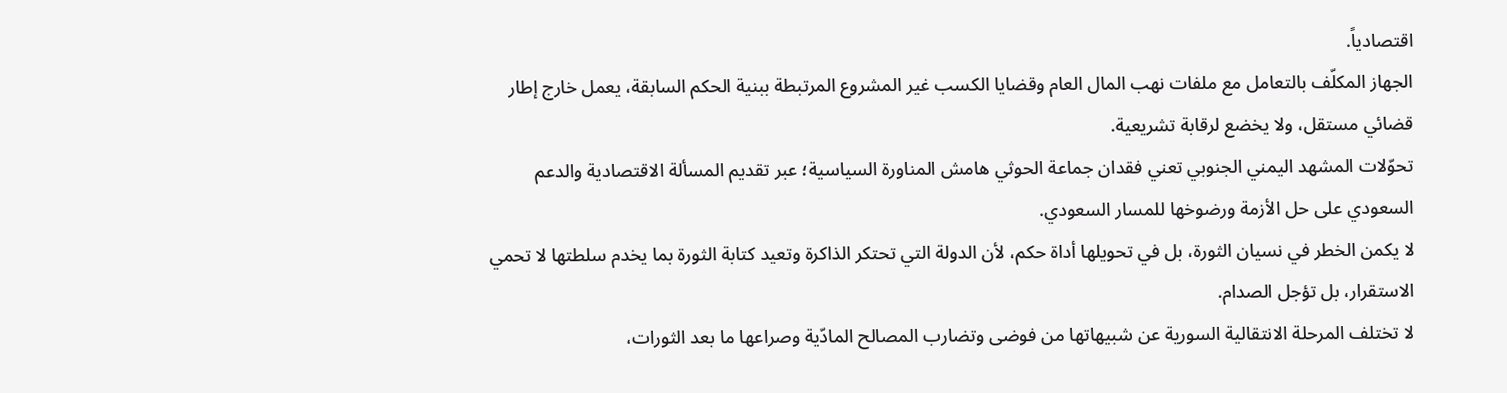اقتصادياً.
الجهاز المكلّف بالتعامل مع ملفات نهب المال العام وقضايا الكسب غير المشروع المرتبطة ببنية الحكم السابقة، يعمل خارج إطار قضائي مستقل، ولا يخضع لرقابة تشريعية.
تحوّلات المشهد اليمني الجنوبي تعني فقدان جماعة الحوثي هامش المناورة السياسية؛ عبر تقديم المسألة الاقتصادية والدعم السعودي على حل الأزمة ورضوخها للمسار السعودي.
لا يكمن الخطر في نسيان الثورة، بل في تحويلها أداة حكم، لأن الدولة التي تحتكر الذاكرة وتعيد كتابة الثورة بما يخدم سلطتها لا تحمي الاستقرار، بل تؤجل الصدام.
لا تختلف المرحلة الانتقالية السورية عن شبيهاتها من فوضى وتضارب المصالح المادّية وصراعها ما بعد الثورات،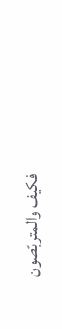فكيف والمتربّصون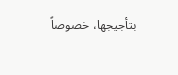بتأجيجها، خصوصاً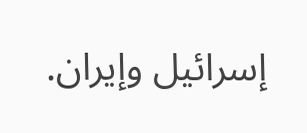إسرائيل وإيران.